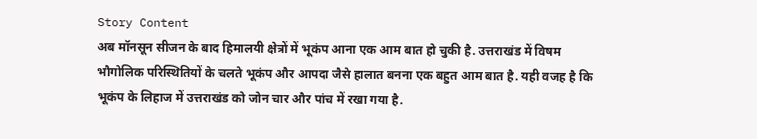Story Content
अब मॉनसून सीजन के बाद हिमालयी क्षेत्रों में भूकंप आना एक आम बात हो चुकी है. उत्तराखंड में विषम भौगोलिक परिस्थितियों के चलते भूकंप और आपदा जैसे हालात बनना एक बहुत आम बात है. यही वजह है कि भूकंप के लिहाज में उत्तराखंड को जोन चार और पांच में रखा गया है.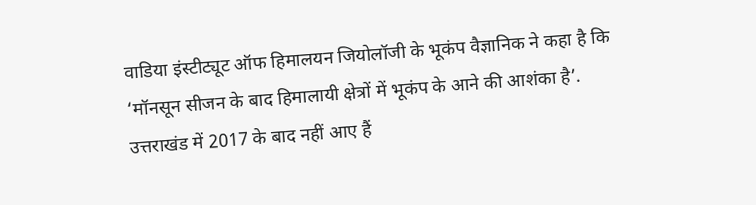वाडिया इंस्टीट्यूट ऑफ हिमालयन जियोलॉजी के भूकंप वैज्ञानिक ने कहा है कि ‘मॉनसून सीजन के बाद हिमालायी क्षेत्रों में भूकंप के आने की आशंका है’.
उत्तराखंड में 2017 के बाद नहीं आए हैं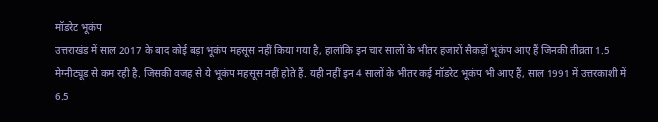मॉडरेट भूकंप
उत्तराखंड में साल 2017 के बाद कोई बड़ा भूकंप महसूस नहीं किया गया है, हालांकि इन चार सालों के भीतर हजारों सैकड़ों भूकंप आए हैं जिनकी तीव्रता 1.5 मेग्नीट्यूड से कम रही है. जिसकी वजह से ये भूकंप महसूस नहीं होते हैं. यही नहीं इन 4 सालों के भीतर कई मॉडरेट भूकंप भी आए हैं, साल 1991 में उत्तरकाशी में 6.5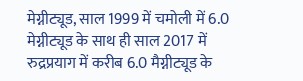मेग्नीट्यूड, साल 1999 में चमोली में 6.0 मेग्नीट्यूड के साथ ही साल 2017 में रुद्रप्रयाग में करीब 6.0 मैग्नीट्यूड के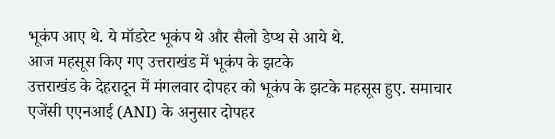भूकंप आए थे. ये मॉडरेट भूकंप थे और सैलो डेप्थ से आये थे.
आज महसूस किए गए उत्तराखंड में भूकंप के झटके
उत्तराखंड के देहरादून में मंगलवार दोपहर को भूकंप के झटके महसूस हुए. समाचार एजेंसी एएनआई (ANI) के अनुसार दोपहर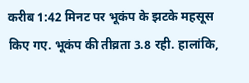करीब 1:42 मिनट पर भूकंप के झटके महसूस किए गए. भूकंप की तीव्रता 3.8 रही. हालांकि,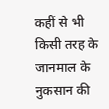कहीं से भी किसी तरह के जानमाल के नुकसान की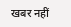खबर नहीं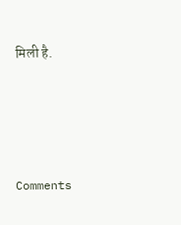मिली है.




Comments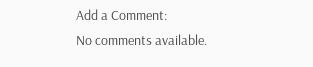Add a Comment:
No comments available.